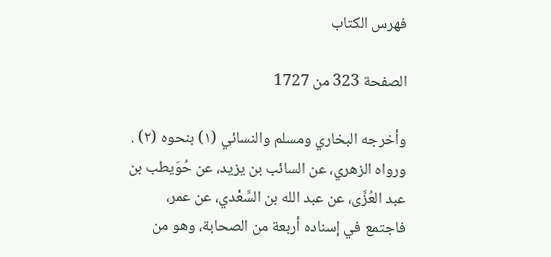فهرس الكتاب

الصفحة 323 من 1727

وأخرجه البخاري ومسلم والنسائي (١) بنحوه (٢) . ورواه الزهري، عن السائب بن يزيد، عن حُوَيطب بن عبد العُزَّى، عن عبد الله بن السَّعْدي، عن عمر، فاجتمع في إسناده أربعة من الصحابة، وهو من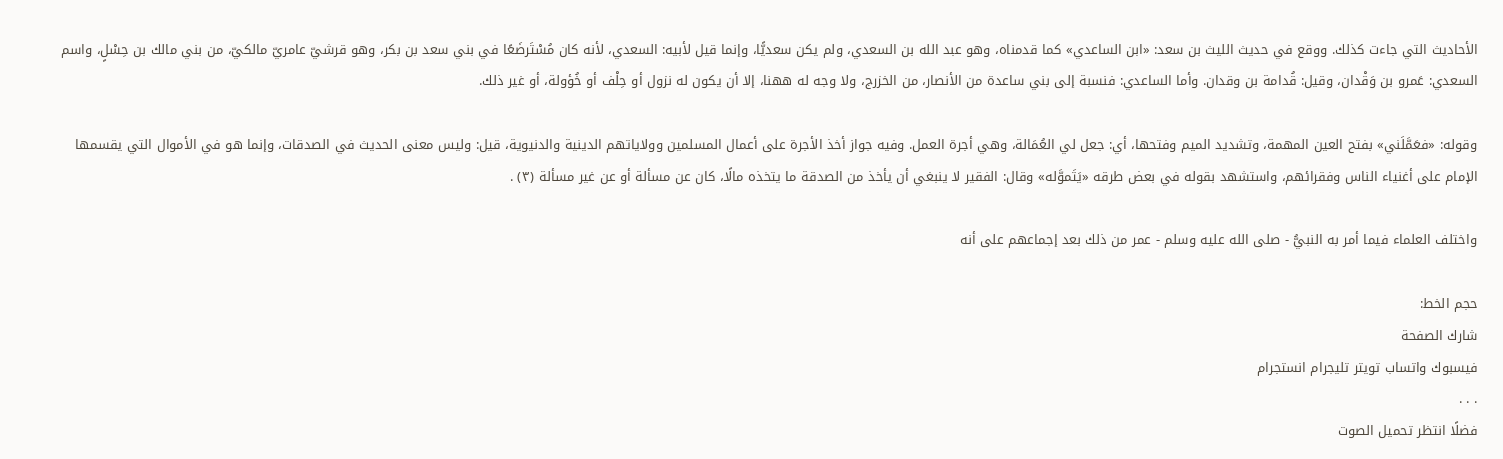الأحاديث التي جاءت كذلك. ووقع في حديث الليث بن سعد: «ابن الساعدي» كما قدمناه، وهو عبد الله بن السعدي، ولم يكن سعديًّا، وإنما قيل لأبيه: السعدي، لأنه كان مُسْتَرضَعًا في بني سعد بن بكر، وهو قرشيّ عامريّ مالكيّ، من بني مالك بن حِسْلٍ، واسم السعدي: عَمرو بن وَقْدان، وقيل: قُدامة بن وقدان. وأما الساعدي: فنسبة إلى بني ساعدة من الأنصار، من الخزرج، ولا وجه له ههنا، إلا أن يكون له نزول أو حِلْف أو خُؤولة، أو غير ذلك.

وقوله: «فعَمَّلَني» بفتح العين المهمة، وتشديد الميم وفتحها، أي: جعل لي العُمَالة، وهي أجرة العمل. وفيه جواز أخذ الأجرة على أعمال المسلمين وولاياتهم الدينية والدنيوية، قيل: وليس معنى الحديث في الصدقات، وإنما هو في الأموال التي يقسمها الإمام على أغنياء الناس وفقرائهم، واستشهد بقوله في بعض طرقه «يَتَموَّله» وقال: الفقير لا ينبغي أن يأخذ من الصدقة ما يتخذه مالًا، كان عن مسألة أو عن غير مسألة (٣) .

واختلف العلماء فيما أمر به النبيُّ - صلى الله عليه وسلم - عمر من ذلك بعد إجماعهم على أنه

حجم الخط:
شارك الصفحة
فيسبوك واتساب تويتر تليجرام انستجرام
. . .
فضلًا انتظر تحميل الصوت